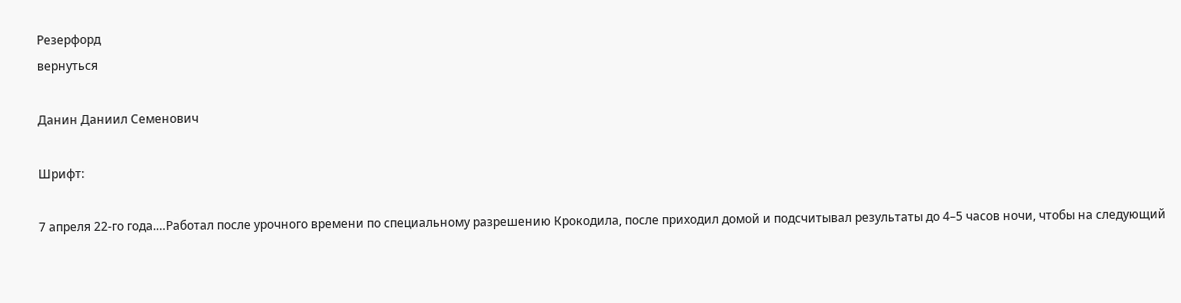Резерфорд
вернуться

Данин Даниил Семенович

Шрифт:

7 апреля 22-го года.…Работал после урочного времени по специальному разрешению Крокодила, после приходил домой и подсчитывал результаты до 4–5 часов ночи, чтобы на следующий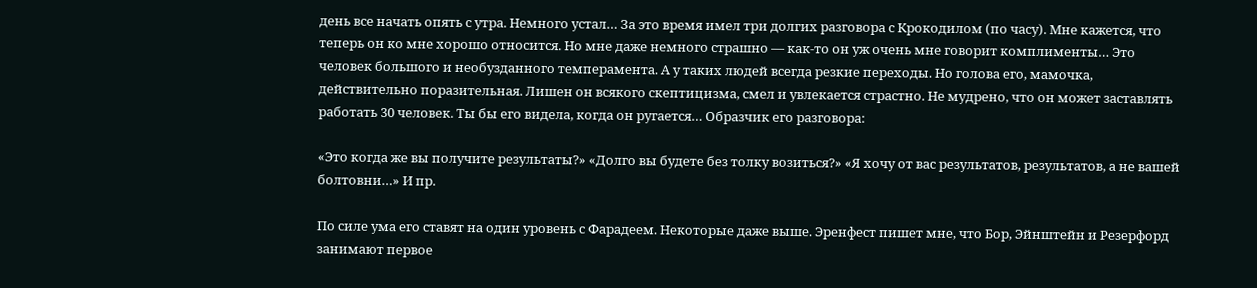день все начать опять с утра. Немного устал… За это время имел три долгих разговора с Крокодилом (по часу). Мне кажется, что теперь он ко мне хорошо относится. Но мне даже немного страшно — как-то он уж очень мне говорит комплименты… Это человек большого и необузданного темперамента. А у таких людей всегда резкие переходы. Но голова его, мамочка, действительно поразительная. Лишен он всякого скептицизма, смел и увлекается страстно. Не мудрено, что он может заставлять работать 30 человек. Ты бы его видела, когда он ругается… Образчик его разговора:

«Это когда же вы получите результаты?» «Долго вы будете без толку возиться?» «Я хочу от вас результатов, результатов, а не вашей болтовни…» И пр.

По силе ума его ставят на один уровень с Фарадеем. Некоторые даже выше. Эренфест пишет мне, что Бор, Эйнштейн и Резерфорд занимают первое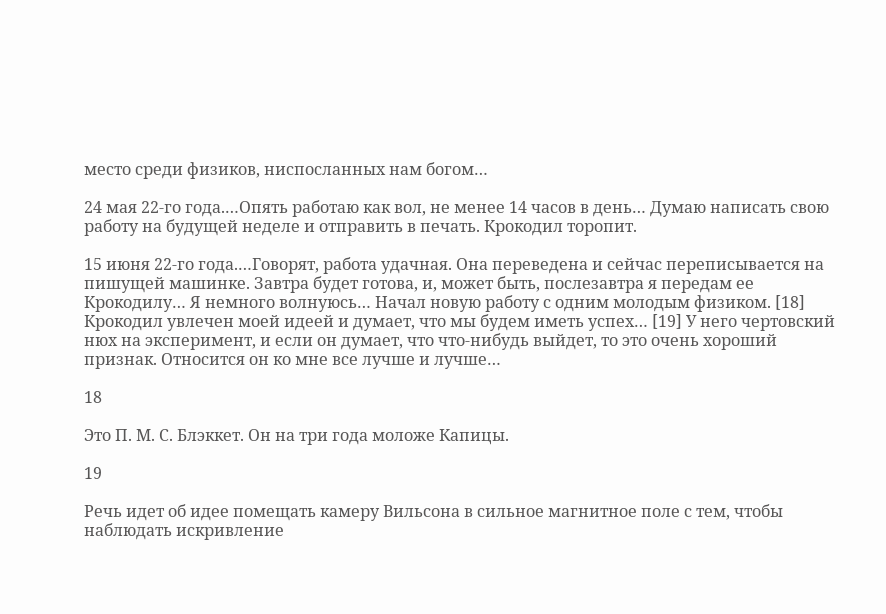место среди физиков, ниспосланных нам богом…

24 мая 22-го года.…Опять работаю как вол, не менее 14 часов в день… Думаю написать свою работу на будущей неделе и отправить в печать. Крокодил торопит.

15 июня 22-го года.…Говорят, работа удачная. Она переведена и сейчас переписывается на пишущей машинке. Завтра будет готова, и, может быть, послезавтра я передам ее Крокодилу… Я немного волнуюсь… Начал новую работу с одним молодым физиком. [18] Крокодил увлечен моей идеей и думает, что мы будем иметь успех… [19] У него чертовский нюх на эксперимент, и если он думает, что что-нибудь выйдет, то это очень хороший признак. Относится он ко мне все лучше и лучше…

18

Это П. М. С. Блэккет. Он на три года моложе Капицы.

19

Речь идет об идее помещать камеру Вильсона в сильное магнитное поле с тем, чтобы наблюдать искривление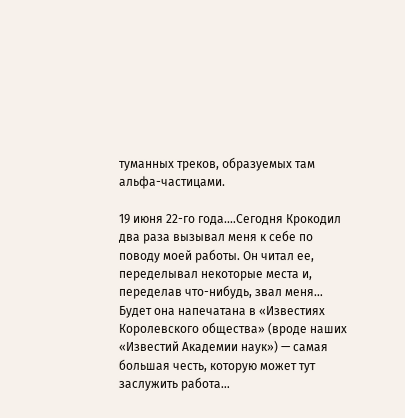туманных треков, образуемых там альфа-частицами.

19 июня 22-го года.…Сегодня Крокодил два раза вызывал меня к себе по поводу моей работы. Он читал ее, переделывал некоторые места и, переделав что-нибудь, звал меня… Будет она напечатана в «Известиях Королевского общества» (вроде наших «Известий Академии наук») — самая большая честь, которую может тут заслужить работа…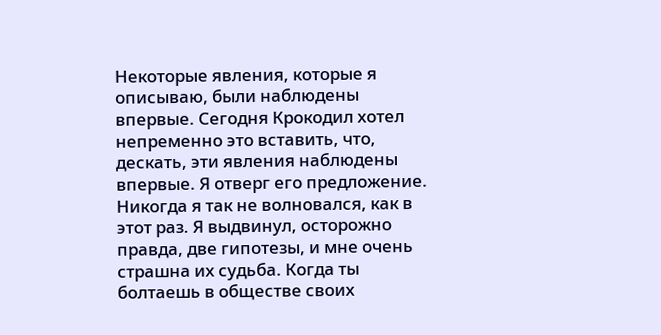Некоторые явления, которые я описываю, были наблюдены впервые. Сегодня Крокодил хотел непременно это вставить, что, дескать, эти явления наблюдены впервые. Я отверг его предложение. Никогда я так не волновался, как в этот раз. Я выдвинул, осторожно правда, две гипотезы, и мне очень страшна их судьба. Когда ты болтаешь в обществе своих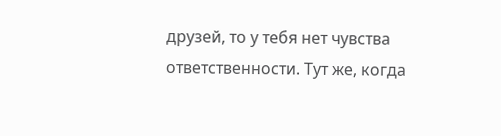друзей, то у тебя нет чувства ответственности. Тут же, когда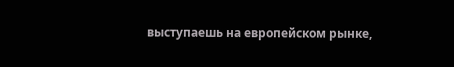выступаешь на европейском рынке,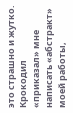это страшно и жутко. Крокодил «приказал» мне написать «абстракт» моей работы,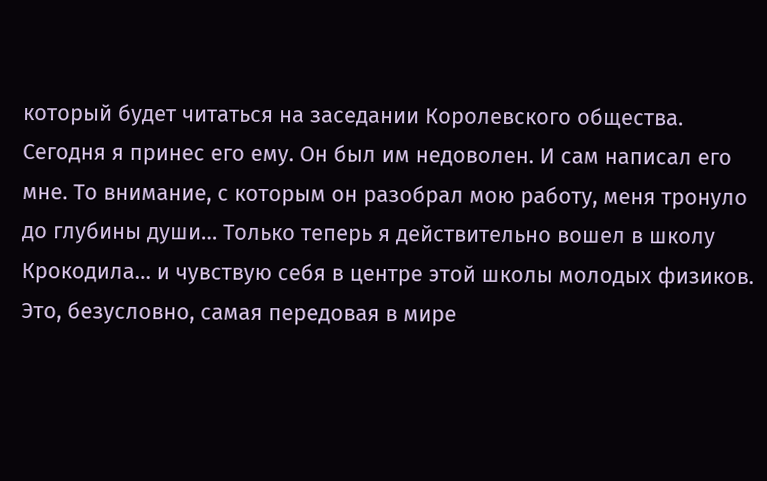который будет читаться на заседании Королевского общества. Сегодня я принес его ему. Он был им недоволен. И сам написал его мне. То внимание, с которым он разобрал мою работу, меня тронуло до глубины души… Только теперь я действительно вошел в школу Крокодила… и чувствую себя в центре этой школы молодых физиков. Это, безусловно, самая передовая в мире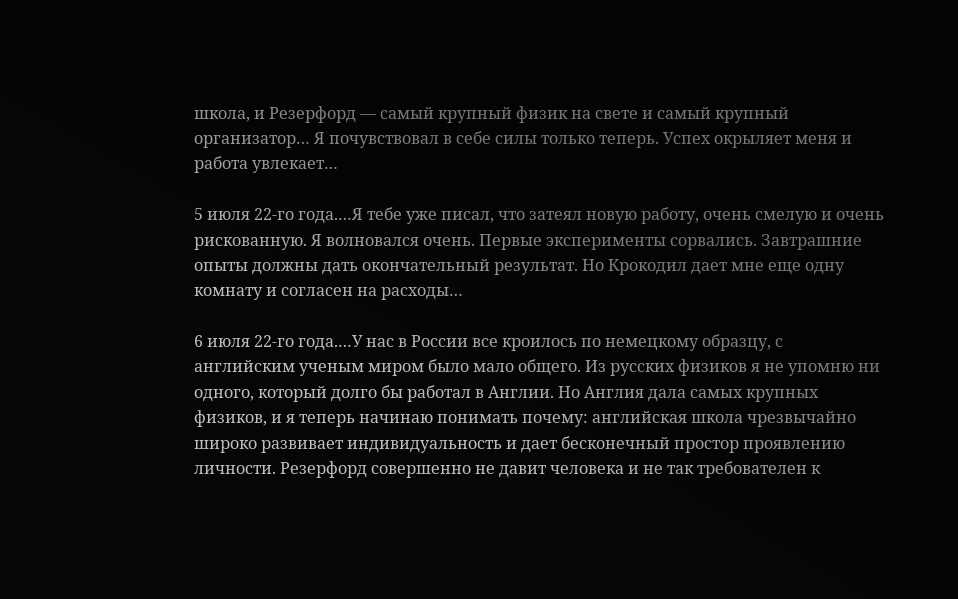школа, и Резерфорд — самый крупный физик на свете и самый крупный организатор… Я почувствовал в себе силы только теперь. Успех окрыляет меня и работа увлекает…

5 июля 22-го года.…Я тебе уже писал, что затеял новую работу, очень смелую и очень рискованную. Я волновался очень. Первые эксперименты сорвались. Завтрашние опыты должны дать окончательный результат. Но Крокодил дает мне еще одну комнату и согласен на расходы…

6 июля 22-го года.…У нас в России все кроилось по немецкому образцу, с английским ученым миром было мало общего. Из русских физиков я не упомню ни одного, который долго бы работал в Англии. Но Англия дала самых крупных физиков, и я теперь начинаю понимать почему: английская школа чрезвычайно широко развивает индивидуальность и дает бесконечный простор проявлению личности. Резерфорд совершенно не давит человека и не так требователен к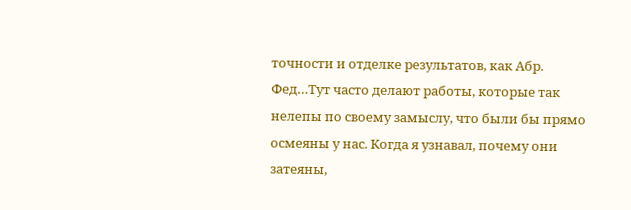точности и отделке результатов, как Абр. Фед…Тут часто делают работы, которые так нелепы по своему замыслу, что были бы прямо осмеяны у нас. Когда я узнавал, почему они затеяны,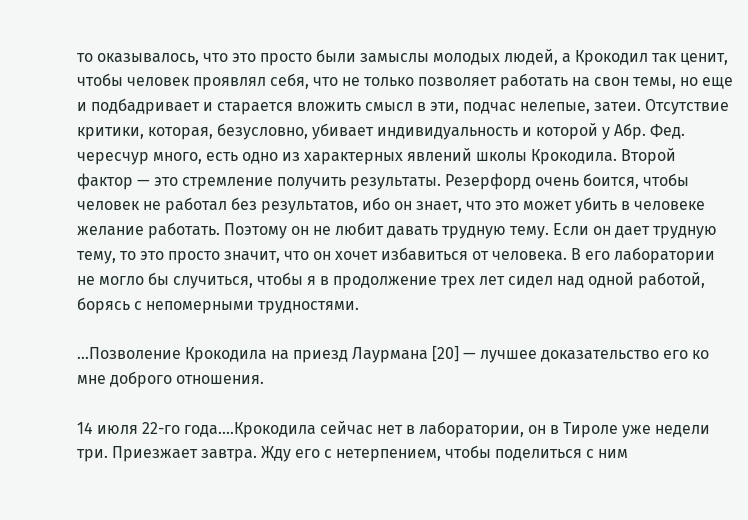то оказывалось, что это просто были замыслы молодых людей, а Крокодил так ценит, чтобы человек проявлял себя, что не только позволяет работать на свон темы, но еще и подбадривает и старается вложить смысл в эти, подчас нелепые, затеи. Отсутствие критики, которая, безусловно, убивает индивидуальность и которой у Абр. Фед. чересчур много, есть одно из характерных явлений школы Крокодила. Второй фактор — это стремление получить результаты. Резерфорд очень боится, чтобы человек не работал без результатов, ибо он знает, что это может убить в человеке желание работать. Поэтому он не любит давать трудную тему. Если он дает трудную тему, то это просто значит, что он хочет избавиться от человека. В его лаборатории не могло бы случиться, чтобы я в продолжение трех лет сидел над одной работой, борясь с непомерными трудностями.

…Позволение Крокодила на приезд Лаурмана [20] — лучшее доказательство его ко мне доброго отношения.

14 июля 22-го года.…Крокодила сейчас нет в лаборатории, он в Тироле уже недели три. Приезжает завтра. Жду его с нетерпением, чтобы поделиться с ним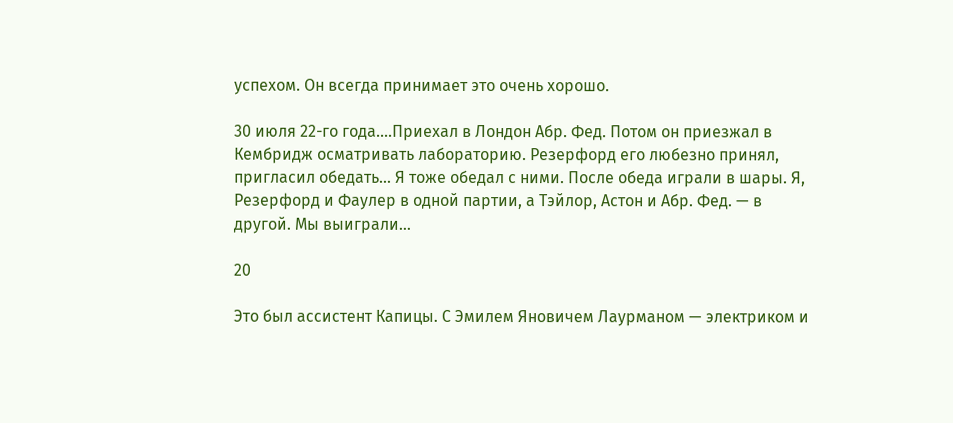успехом. Он всегда принимает это очень хорошо.

30 июля 22-го года.…Приехал в Лондон Абр. Фед. Потом он приезжал в Кембридж осматривать лабораторию. Резерфорд его любезно принял, пригласил обедать… Я тоже обедал с ними. После обеда играли в шары. Я, Резерфорд и Фаулер в одной партии, а Тэйлор, Астон и Абр. Фед. — в другой. Мы выиграли…

20

Это был ассистент Капицы. С Эмилем Яновичем Лаурманом — электриком и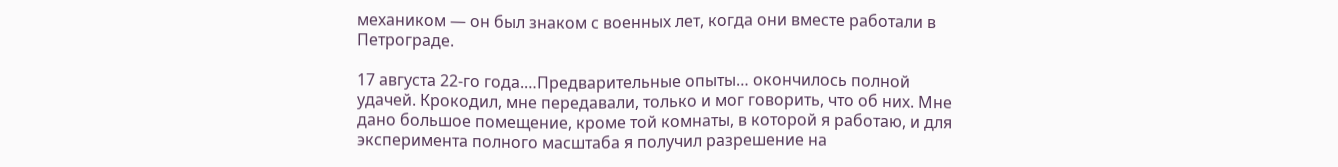механиком — он был знаком с военных лет, когда они вместе работали в Петрограде.

17 августа 22-го года.…Предварительные опыты… окончилось полной удачей. Крокодил, мне передавали, только и мог говорить, что об них. Мне дано большое помещение, кроме той комнаты, в которой я работаю, и для эксперимента полного масштаба я получил разрешение на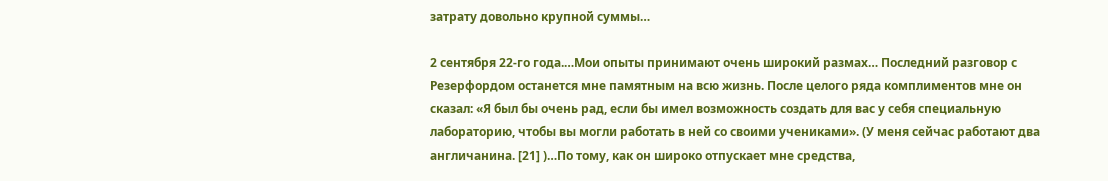затрату довольно крупной суммы…

2 сентября 22-го года.…Мои опыты принимают очень широкий размах… Последний разговор с Резерфордом останется мне памятным на всю жизнь. После целого ряда комплиментов мне он сказал: «Я был бы очень рад, если бы имел возможность создать для вас у себя специальную лабораторию, чтобы вы могли работать в ней со своими учениками». (У меня сейчас работают два англичанина. [21] )…По тому, как он широко отпускает мне средства,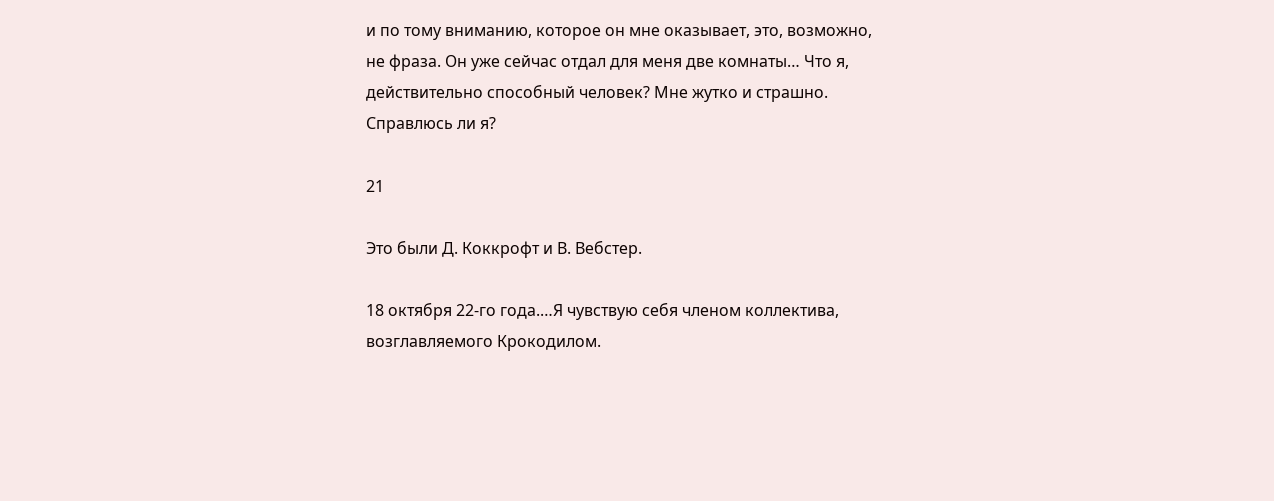и по тому вниманию, которое он мне оказывает, это, возможно, не фраза. Он уже сейчас отдал для меня две комнаты… Что я, действительно способный человек? Мне жутко и страшно. Справлюсь ли я?

21

Это были Д. Коккрофт и В. Вебстер.

18 октября 22-го года.…Я чувствую себя членом коллектива, возглавляемого Крокодилом.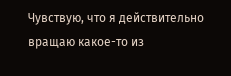Чувствую, что я действительно вращаю какое-то из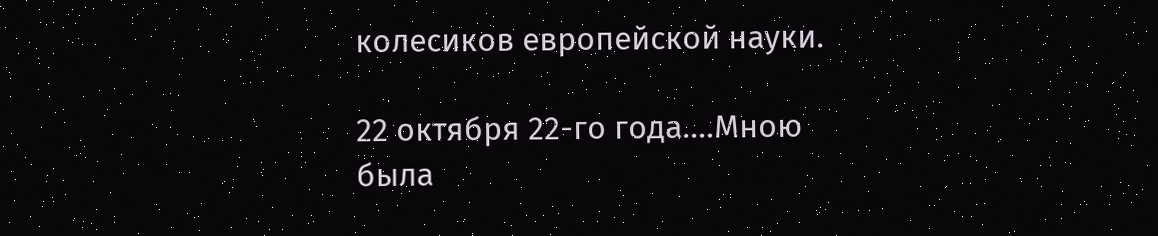колесиков европейской науки.

22 октября 22-го года.…Мною была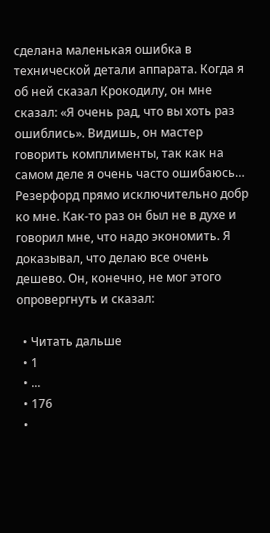сделана маленькая ошибка в технической детали аппарата. Когда я об ней сказал Крокодилу, он мне сказал: «Я очень рад, что вы хоть раз ошиблись». Видишь, он мастер говорить комплименты, так как на самом деле я очень часто ошибаюсь… Резерфорд прямо исключительно добр ко мне. Как-то раз он был не в духе и говорил мне, что надо экономить. Я доказывал, что делаю все очень дешево. Он, конечно, не мог этого опровергнуть и сказал:

  • Читать дальше
  • 1
  • ...
  • 176
  •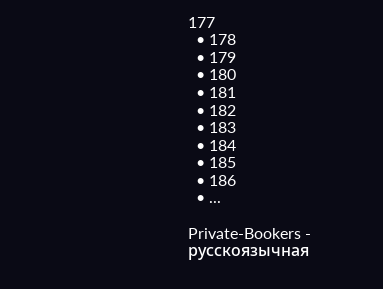177
  • 178
  • 179
  • 180
  • 181
  • 182
  • 183
  • 184
  • 185
  • 186
  • ...

Private-Bookers - русскоязычная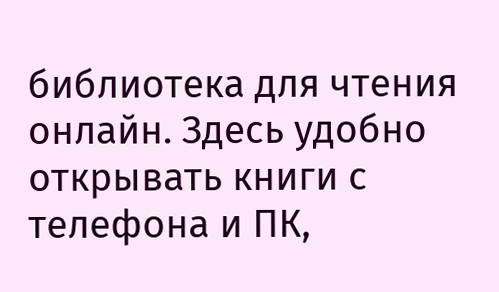библиотека для чтения онлайн. Здесь удобно открывать книги с телефона и ПК,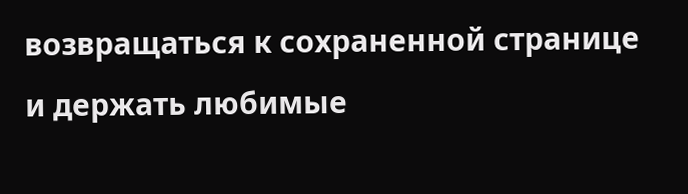возвращаться к сохраненной странице и держать любимые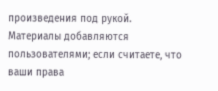произведения под рукой. Материалы добавляются пользователями; если считаете, что ваши права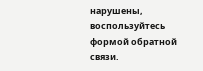нарушены, воспользуйтесь формой обратной связи.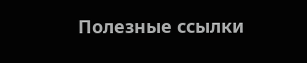Полезные ссылки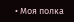• Моя полка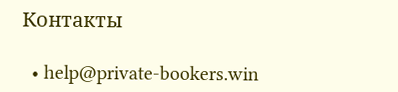Контакты

  • help@private-bookers.win